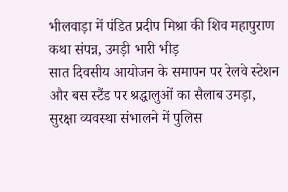भीलवाड़ा में पंडित प्रदीप मिश्रा की शिव महापुराण कथा संपन्न, उमड़ी भारी भीड़
सात दिवसीय आयोजन के समापन पर रेलवे स्टेशन और बस स्टैंड पर श्रद्धालुओं का सैलाब उमड़ा, सुरक्षा व्यवस्था संभालने में पुलिस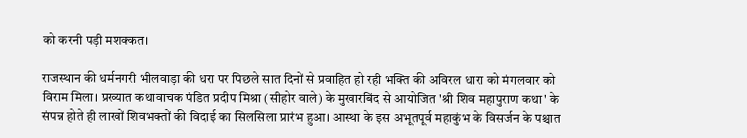को करनी पड़ी मशक्कत।

राजस्थान की धर्मनगरी भीलवाड़ा की धरा पर पिछले सात दिनों से प्रवाहित हो रही भक्ति की अविरल धारा को मंगलवार को विराम मिला। प्रख्यात कथावाचक पंडित प्रदीप मिश्रा (सीहोर वाले) के मुखारबिंद से आयोजित 'श्री शिव महापुराण कथा' के संपन्न होते ही लाखों शिवभक्तों की विदाई का सिलसिला प्रारंभ हुआ। आस्था के इस अभूतपूर्व महाकुंभ के विसर्जन के पश्चात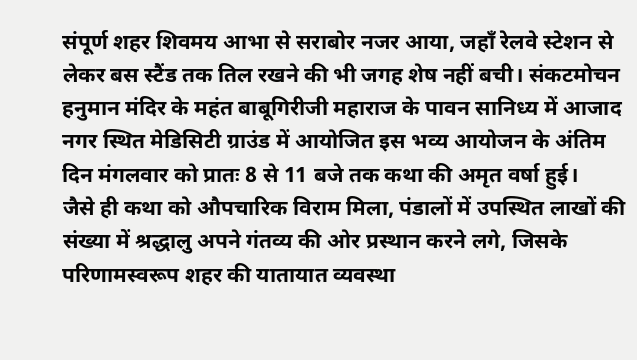संपूर्ण शहर शिवमय आभा से सराबोर नजर आया, जहाँ रेलवे स्टेशन से लेकर बस स्टैंड तक तिल रखने की भी जगह शेष नहीं बची। संकटमोचन हनुमान मंदिर के महंत बाबूगिरीजी महाराज के पावन सानिध्य में आजाद नगर स्थित मेडिसिटी ग्राउंड में आयोजित इस भव्य आयोजन के अंतिम दिन मंगलवार को प्रातः 8 से 11 बजे तक कथा की अमृत वर्षा हुई।
जैसे ही कथा को औपचारिक विराम मिला, पंडालों में उपस्थित लाखों की संख्या में श्रद्धालु अपने गंतव्य की ओर प्रस्थान करने लगे, जिसके परिणामस्वरूप शहर की यातायात व्यवस्था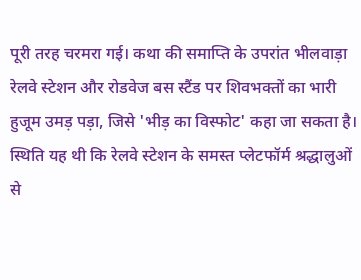पूरी तरह चरमरा गई। कथा की समाप्ति के उपरांत भीलवाड़ा रेलवे स्टेशन और रोडवेज बस स्टैंड पर शिवभक्तों का भारी हुजूम उमड़ पड़ा, जिसे 'भीड़ का विस्फोट' कहा जा सकता है। स्थिति यह थी कि रेलवे स्टेशन के समस्त प्लेटफॉर्म श्रद्धालुओं से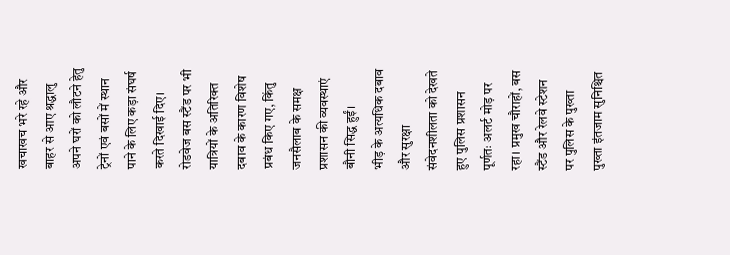खचाखच भरे रहे और बाहर से आए श्रद्धालु अपने घरों को लौटने हेतु ट्रेनों एवं बसों में स्थान पाने के लिए कड़ा संघर्ष करते दिखाई दिए। रोडवेज बस स्टैंड पर भी यात्रियों के अतिरिक्त दबाव के कारण विशेष प्रबंध किए गए, किंतु जनसैलाब के समक्ष प्रशासन की व्यवस्थाएं बौनी सिद्ध हुईं।
भीड़ के अत्यधिक दबाव और सुरक्षा संवेदनशीलता को देखते हुए पुलिस प्रशासन पूर्णतः अलर्ट मोड़ पर रहा। प्रमुख चौराहों, बस स्टैंड और रेलवे स्टेशन पर पुलिस के पुख्ता पुख्ता इंतजाम सुनिश्चित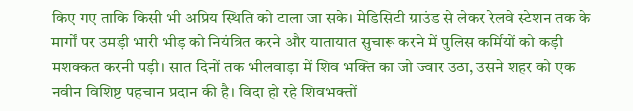किए गए ताकि किसी भी अप्रिय स्थिति को टाला जा सके। मेडिसिटी ग्राउंड से लेकर रेलवे स्टेशन तक के मार्गों पर उमड़ी भारी भीड़ को नियंत्रित करने और यातायात सुचारू करने में पुलिस कर्मियों को कड़ी मशक्कत करनी पड़ी। सात दिनों तक भीलवाड़ा में शिव भक्ति का जो ज्वार उठा, उसने शहर को एक नवीन विशिष्ट पहचान प्रदान की है। विदा हो रहे शिवभक्तों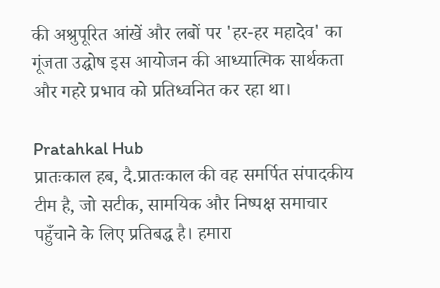की अश्रुपूरित आंखें और लबों पर 'हर-हर महादेव' का गूंजता उद्घोष इस आयोजन की आध्यात्मिक सार्थकता और गहरे प्रभाव को प्रतिध्वनित कर रहा था।

Pratahkal Hub
प्रातःकाल हब, दै.प्रातःकाल की वह समर्पित संपादकीय टीम है, जो सटीक, सामयिक और निष्पक्ष समाचार पहुँचाने के लिए प्रतिबद्ध है। हमारा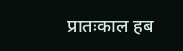प्रातःकाल हब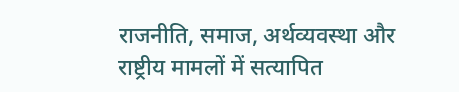राजनीति, समाज, अर्थव्यवस्था और राष्ट्रीय मामलों में सत्यापित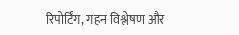रिपोर्टिंग, गहन विश्लेषण और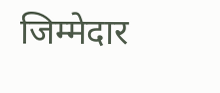जिम्मेदार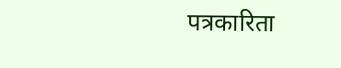पत्रकारिता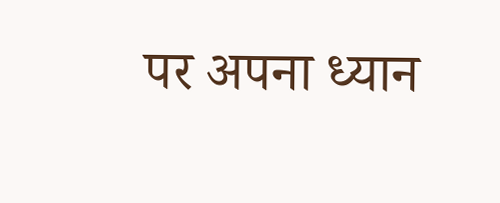पर अपना ध्यान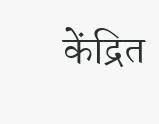केंद्रित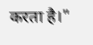करता है।"